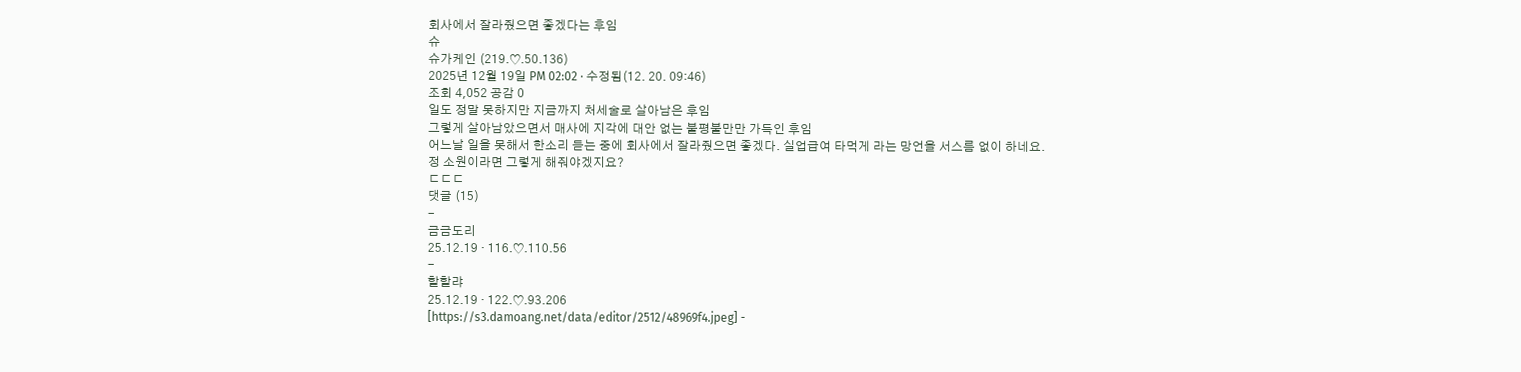회사에서 잘라줬으면 좋겠다는 후임
슈
슈가케인 (219.♡.50.136)
2025년 12월 19일 PM 02:02 · 수정됨(12. 20. 09:46)
조회 4,052 공감 0
일도 정말 못하지만 지금까지 처세술로 살아남은 후임
그렇게 살아남았으면서 매사에 지각에 대안 없는 불평불만만 가득인 후임
어느날 일을 못해서 한소리 듣는 중에 회사에서 잘라줬으면 좋겠다. 실업급여 타먹게 라는 망언을 서스름 없이 하네요.
정 소원이라면 그렇게 해줘야겠지요?
ㄷㄷㄷ
댓글 (15)
-
금금도리
25.12.19 · 116.♡.110.56
-
할할랴
25.12.19 · 122.♡.93.206
[https://s3.damoang.net/data/editor/2512/48969f4.jpeg] -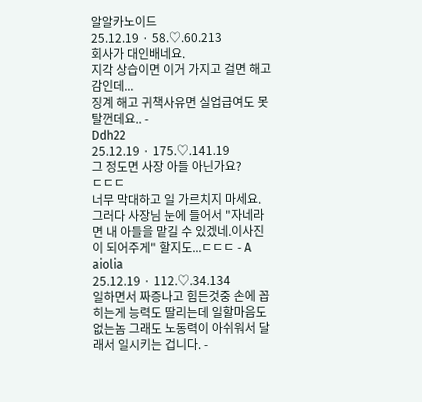알알카노이드
25.12.19 · 58.♡.60.213
회사가 대인배네요.
지각 상습이면 이거 가지고 걸면 해고감인데...
징계 해고 귀책사유면 실업급여도 못 탈껀데요.. -
Ddh22
25.12.19 · 175.♡.141.19
그 정도면 사장 아들 아닌가요?
ㄷㄷㄷ
너무 막대하고 일 가르치지 마세요.
그러다 사장님 눈에 들어서 "자네라면 내 아들을 맡길 수 있겠네.이사진이 되어주게" 할지도...ㄷㄷㄷ - A
aiolia
25.12.19 · 112.♡.34.134
일하면서 짜증나고 힘든것중 손에 꼽히는게 능력도 딸리는데 일할마음도 없는놈 그래도 노동력이 아쉬워서 달래서 일시키는 겁니다. -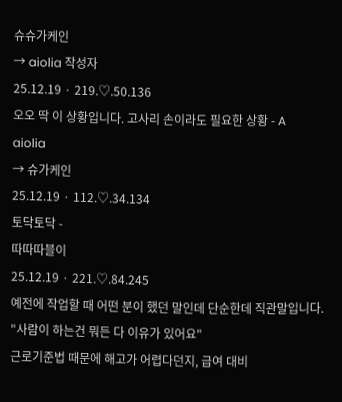슈슈가케인
→ aiolia 작성자
25.12.19 · 219.♡.50.136
오오 딱 이 상황입니다. 고사리 손이라도 필요한 상황 - A
aiolia
→ 슈가케인
25.12.19 · 112.♡.34.134
토닥토닥 -
따따따블이
25.12.19 · 221.♡.84.245
예전에 작업할 때 어떤 분이 했던 말인데 단순한데 직관말입니다.
"사람이 하는건 뭐든 다 이유가 있어요"
근로기준법 때문에 해고가 어렵다던지, 급여 대비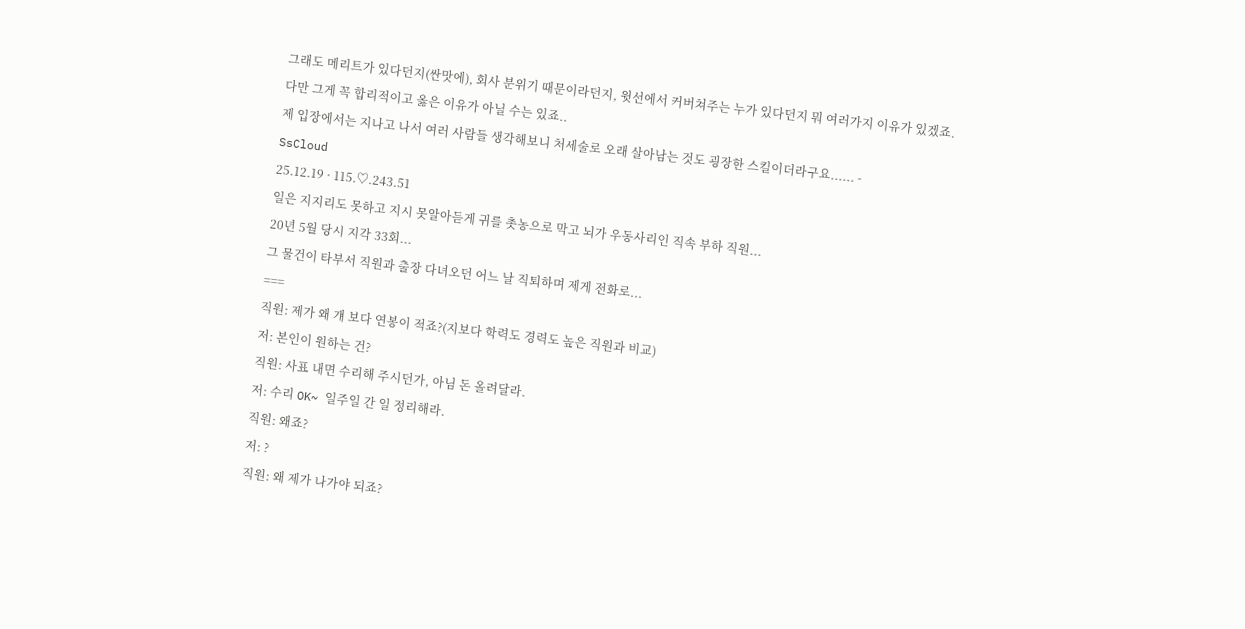그래도 메리트가 있다던지(싼맛에), 회사 분위기 때문이라던지, 윗선에서 커버쳐주는 누가 있다던지 뭐 여러가지 이유가 있겠죠.
다만 그게 꼭 합리적이고 옳은 이유가 아닐 수는 있죠..
제 입장에서는 지나고 나서 여러 사람들 생각해보니 처세술로 오래 살아남는 것도 굉장한 스킬이더라구요...... -
SsCloud
25.12.19 · 115.♡.243.51
일은 지지리도 못하고 지시 못알아듣게 귀를 촛농으로 막고 뇌가 우동사리인 직속 부하 직원...
20년 5월 당시 지각 33회...
그 물건이 타부서 직원과 출장 다녀오던 어느 날 직퇴하며 제게 전화로...
===
직원: 제가 왜 걔 보다 연봉이 적죠?(지보다 학력도 경력도 높은 직원과 비교)
저: 본인이 원하는 건?
직원: 사표 내면 수리해 주시던가, 아님 돈 올려달라.
저: 수리 OK~ 일주일 간 일 정리해라.
직원: 왜죠?
저: ?
직원: 왜 제가 나가야 되죠?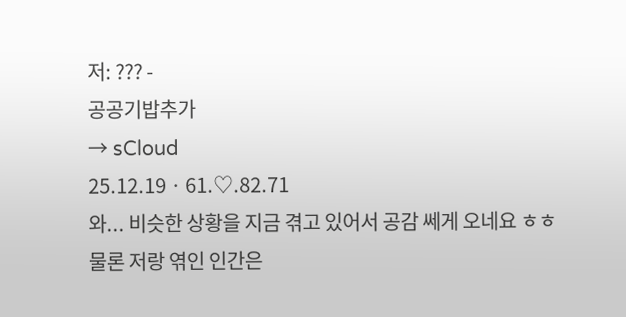저: ??? -
공공기밥추가
→ sCloud
25.12.19 · 61.♡.82.71
와... 비슷한 상황을 지금 겪고 있어서 공감 쎄게 오네요 ㅎㅎ 물론 저랑 엮인 인간은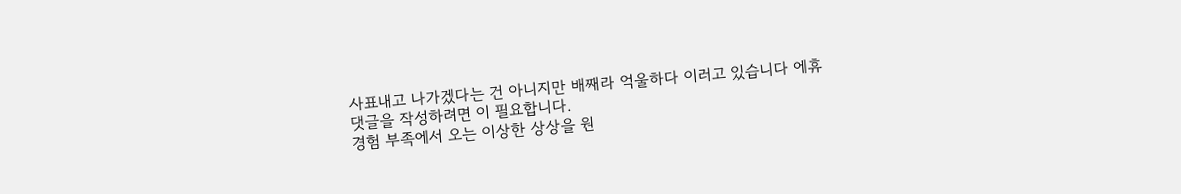사표내고 나가겠다는 건 아니지만 배째라 억울하다 이러고 있습니다 에휴
댓글을 작성하려면 이 필요합니다.
경험 부족에서 오는 이상한 상상을 원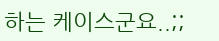하는 케이스군요..;;